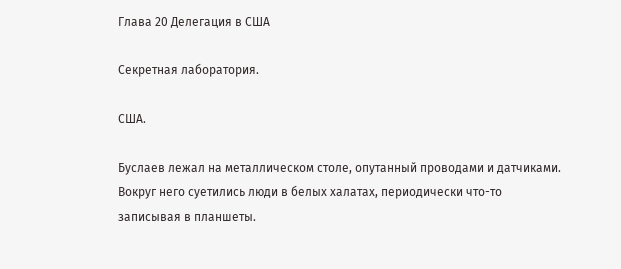Глава 20 Делегация в США

Секретная лаборатория.

США.

Буслаев лежал на металлическом столе, опутанный проводами и датчиками. Вокруг него суетились люди в белых халатах, периодически что-то записывая в планшеты.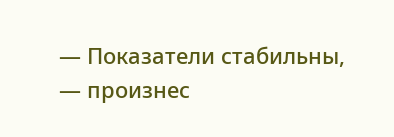— Показатели стабильны, — произнес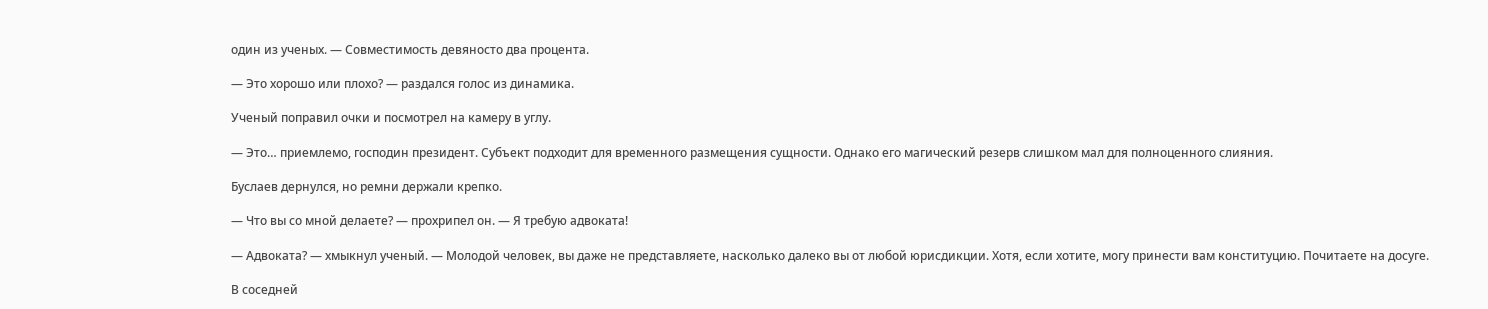один из ученых. — Совместимость девяносто два процента.

— Это хорошо или плохо? — раздался голос из динамика.

Ученый поправил очки и посмотрел на камеру в углу.

— Это… приемлемо, господин президент. Субъект подходит для временного размещения сущности. Однако его магический резерв слишком мал для полноценного слияния.

Буслаев дернулся, но ремни держали крепко.

— Что вы со мной делаете? — прохрипел он. — Я требую адвоката!

— Адвоката? — хмыкнул ученый. — Молодой человек, вы даже не представляете, насколько далеко вы от любой юрисдикции. Хотя, если хотите, могу принести вам конституцию. Почитаете на досуге.

В соседней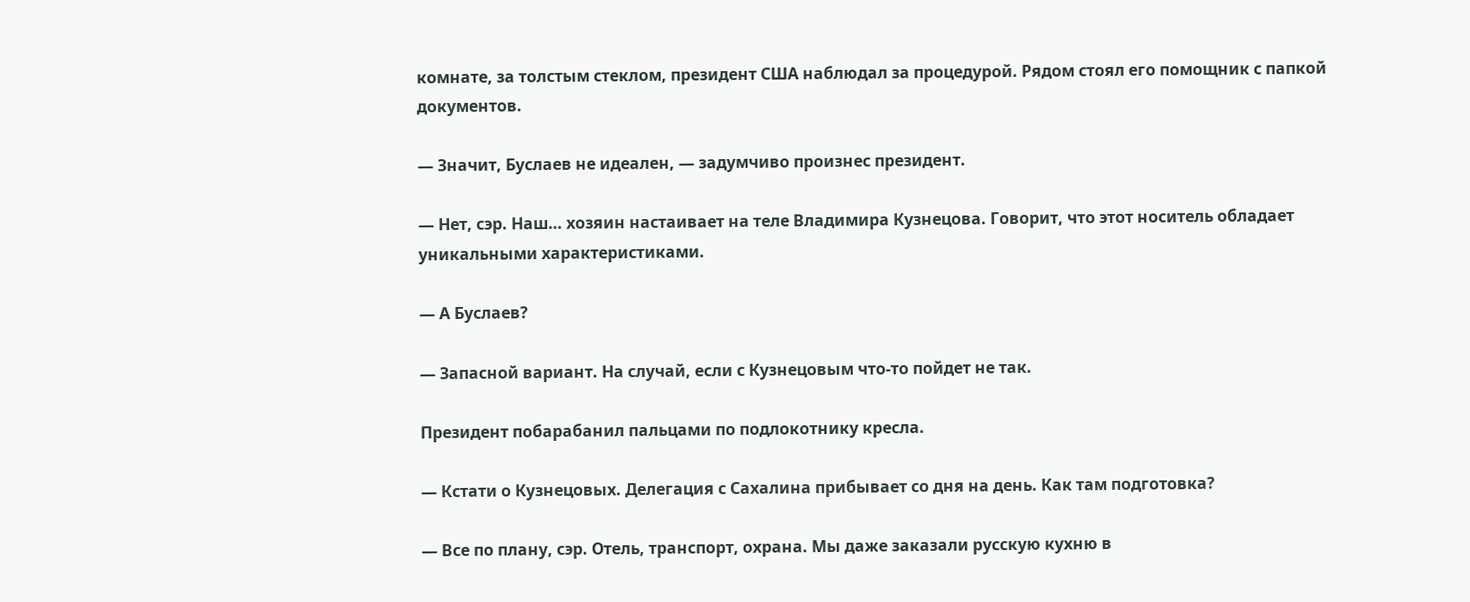комнате, за толстым стеклом, президент США наблюдал за процедурой. Рядом стоял его помощник с папкой документов.

— Значит, Буслаев не идеален, — задумчиво произнес президент.

— Нет, сэр. Наш… хозяин настаивает на теле Владимира Кузнецова. Говорит, что этот носитель обладает уникальными характеристиками.

— А Буслаев?

— Запасной вариант. На случай, если с Кузнецовым что-то пойдет не так.

Президент побарабанил пальцами по подлокотнику кресла.

— Кстати о Кузнецовых. Делегация с Сахалина прибывает со дня на день. Как там подготовка?

— Все по плану, сэр. Отель, транспорт, охрана. Мы даже заказали русскую кухню в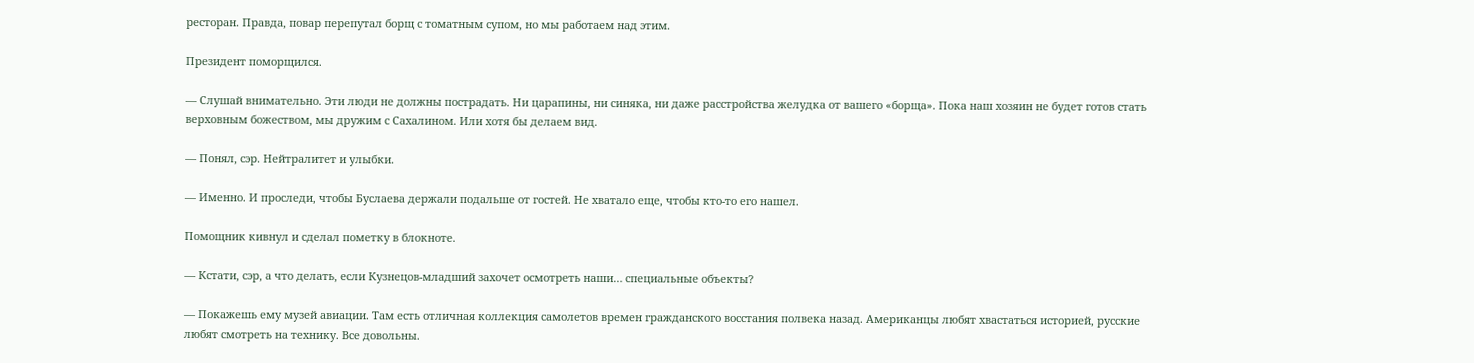ресторан. Правда, повар перепутал борщ с томатным супом, но мы работаем над этим.

Президент поморщился.

— Слушай внимательно. Эти люди не должны пострадать. Ни царапины, ни синяка, ни даже расстройства желудка от вашего «борща». Пока наш хозяин не будет готов стать верховным божеством, мы дружим с Сахалином. Или хотя бы делаем вид.

— Понял, сэр. Нейтралитет и улыбки.

— Именно. И проследи, чтобы Буслаева держали подальше от гостей. Не хватало еще, чтобы кто-то его нашел.

Помощник кивнул и сделал пометку в блокноте.

— Кстати, сэр, а что делать, если Кузнецов-младший захочет осмотреть наши… специальные объекты?

— Покажешь ему музей авиации. Там есть отличная коллекция самолетов времен гражданского восстания полвека назад. Американцы любят хвастаться историей, русские любят смотреть на технику. Все довольны.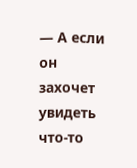— А если он захочет увидеть что-то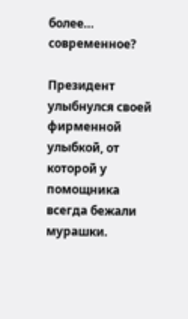более… современное?

Президент улыбнулся своей фирменной улыбкой, от которой у помощника всегда бежали мурашки.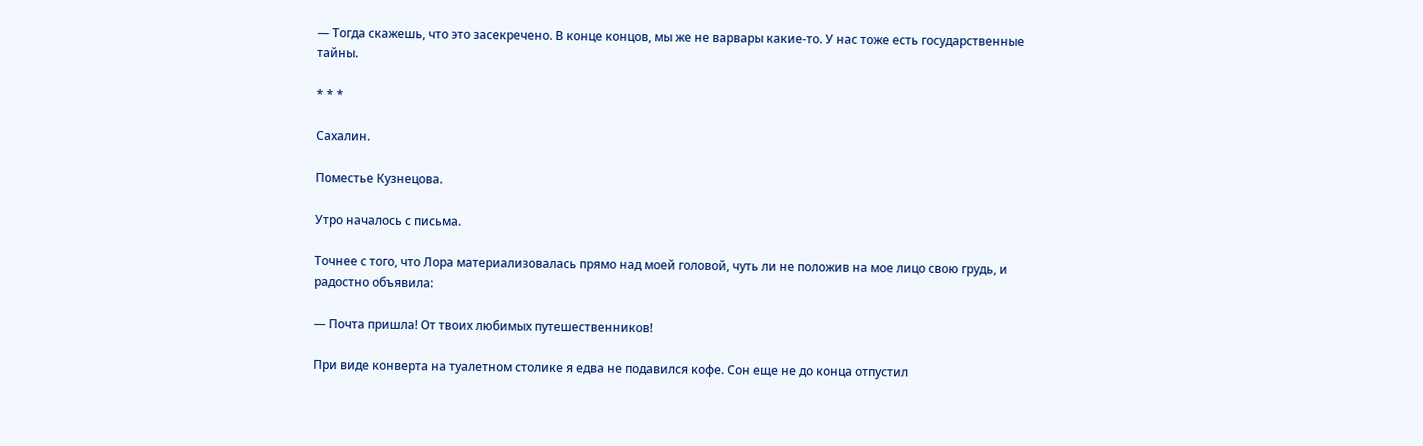— Тогда скажешь, что это засекречено. В конце концов, мы же не варвары какие-то. У нас тоже есть государственные тайны.

* * *

Сахалин.

Поместье Кузнецова.

Утро началось с письма.

Точнее с того, что Лора материализовалась прямо над моей головой, чуть ли не положив на мое лицо свою грудь, и радостно объявила:

— Почта пришла! От твоих любимых путешественников!

При виде конверта на туалетном столике я едва не подавился кофе. Сон еще не до конца отпустил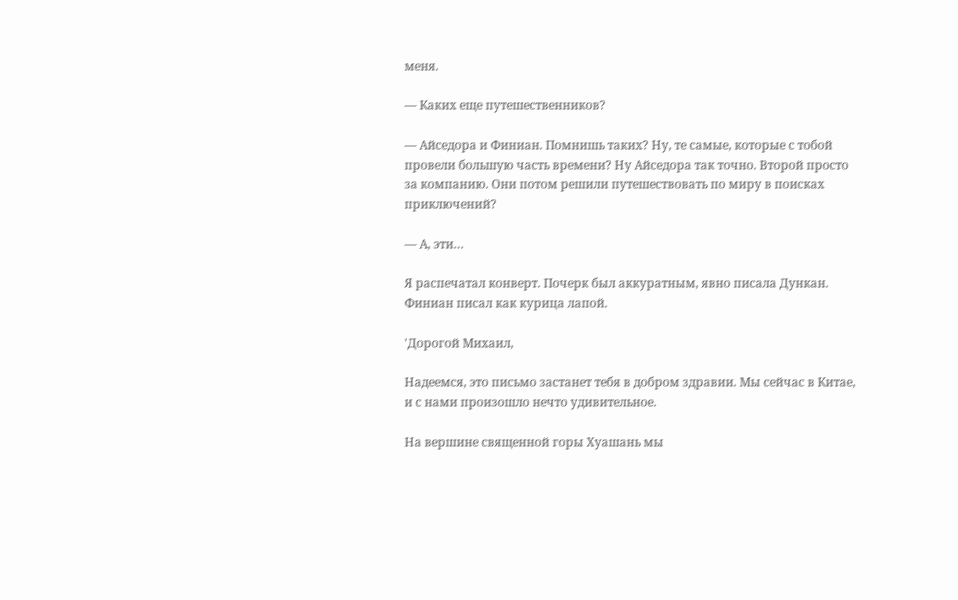меня.

— Каких еще путешественников?

— Айседора и Финиан. Помнишь таких? Ну, те самые, которые с тобой провели большую часть времени? Ну Айседора так точно. Второй просто за компанию. Они потом решили путешествовать по миру в поисках приключений?

— А, эти…

Я распечатал конверт. Почерк был аккуратным, явно писала Дункан. Финиан писал как курица лапой.

'Дорогой Михаил,

Надеемся, это письмо застанет тебя в добром здравии. Мы сейчас в Китае, и с нами произошло нечто удивительное.

На вершине священной горы Хуашань мы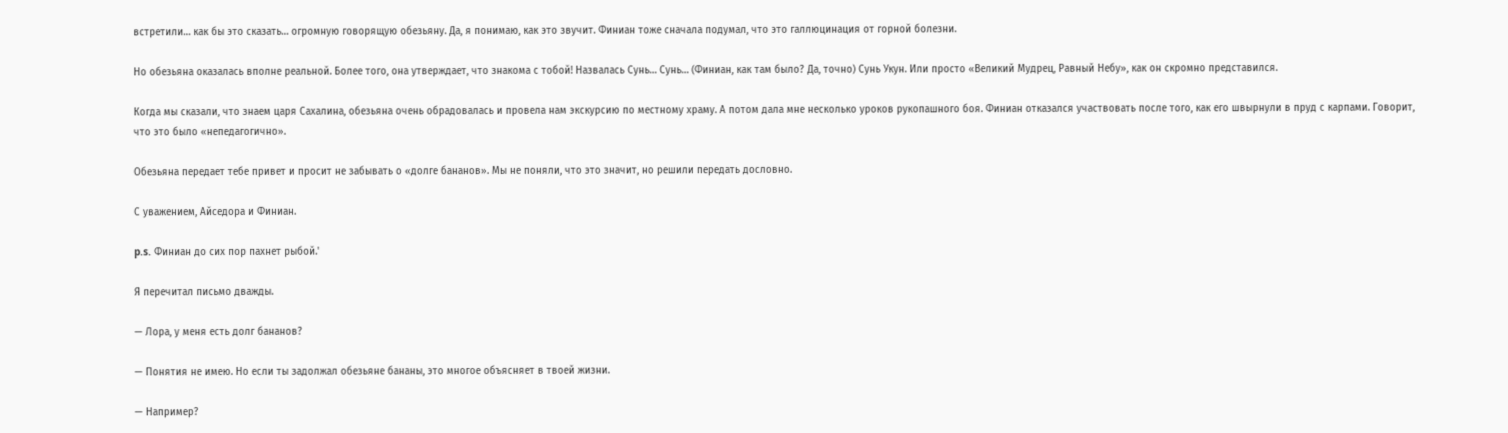встретили… как бы это сказать… огромную говорящую обезьяну. Да, я понимаю, как это звучит. Финиан тоже сначала подумал, что это галлюцинация от горной болезни.

Но обезьяна оказалась вполне реальной. Более того, она утверждает, что знакома с тобой! Назвалась Сунь… Сунь… (Финиан, как там было? Да, точно) Сунь Укун. Или просто «Великий Мудрец, Равный Небу», как он скромно представился.

Когда мы сказали, что знаем царя Сахалина, обезьяна очень обрадовалась и провела нам экскурсию по местному храму. А потом дала мне несколько уроков рукопашного боя. Финиан отказался участвовать после того, как его швырнули в пруд с карпами. Говорит, что это было «непедагогично».

Обезьяна передает тебе привет и просит не забывать о «долге бананов». Мы не поняли, что это значит, но решили передать дословно.

С уважением, Айседора и Финиан.

p.s. Финиан до сих пор пахнет рыбой.'

Я перечитал письмо дважды.

— Лора, у меня есть долг бананов?

— Понятия не имею. Но если ты задолжал обезьяне бананы, это многое объясняет в твоей жизни.

— Например?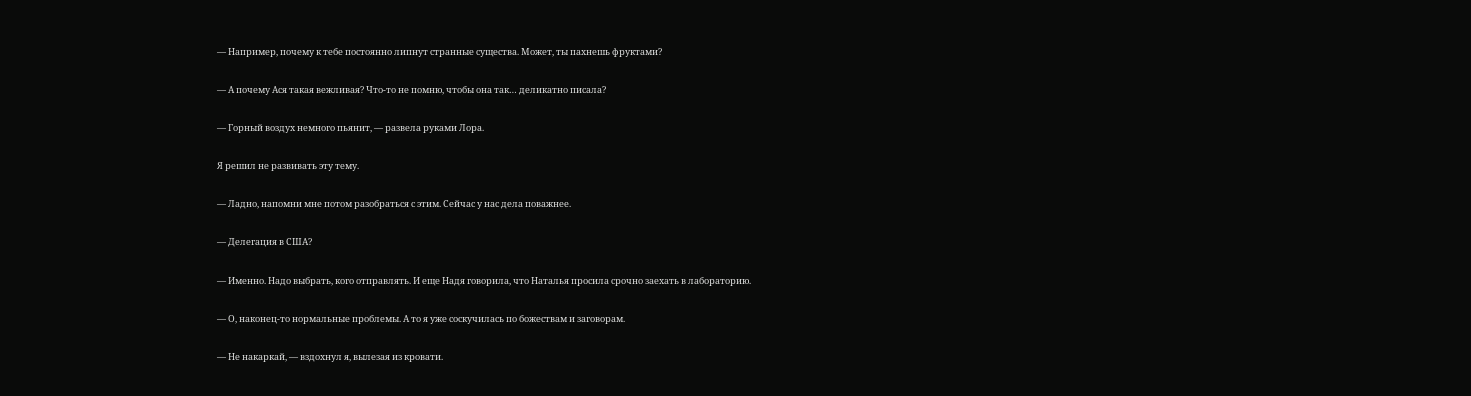— Например, почему к тебе постоянно липнут странные существа. Может, ты пахнешь фруктами?

— А почему Ася такая вежливая? Что-то не помню, чтобы она так… деликатно писала?

— Горный воздух немного пьянит, — развела руками Лора.

Я решил не развивать эту тему.

— Ладно, напомни мне потом разобраться с этим. Сейчас у нас дела поважнее.

— Делегация в США?

— Именно. Надо выбрать, кого отправлять. И еще Надя говорила, что Наталья просила срочно заехать в лабораторию.

— О, наконец-то нормальные проблемы. А то я уже соскучилась по божествам и заговорам.

— Не накаркай, — вздохнул я, вылезая из кровати.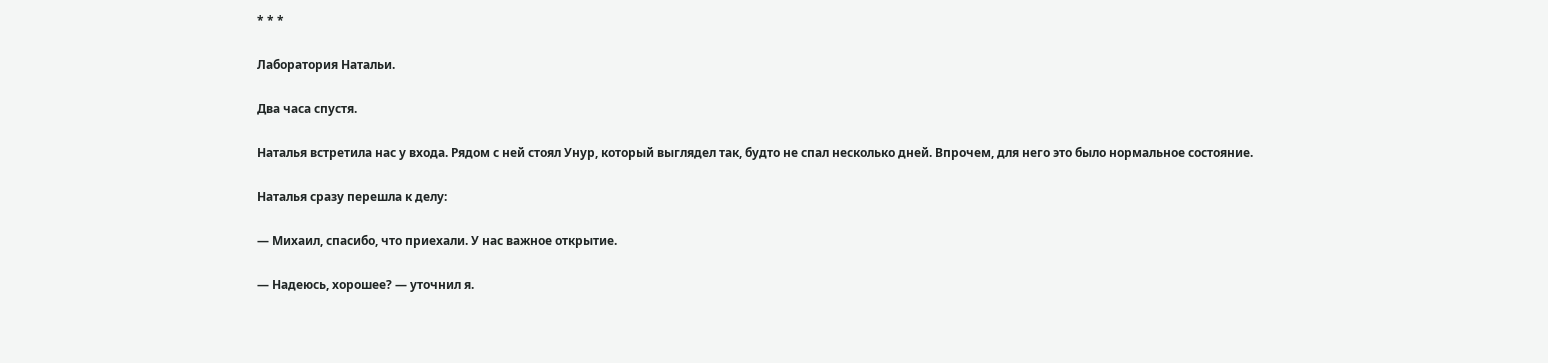* * *

Лаборатория Натальи.

Два часа спустя.

Наталья встретила нас у входа. Рядом с ней стоял Унур, который выглядел так, будто не спал несколько дней. Впрочем, для него это было нормальное состояние.

Наталья сразу перешла к делу:

— Михаил, спасибо, что приехали. У нас важное открытие.

— Надеюсь, хорошее? — уточнил я.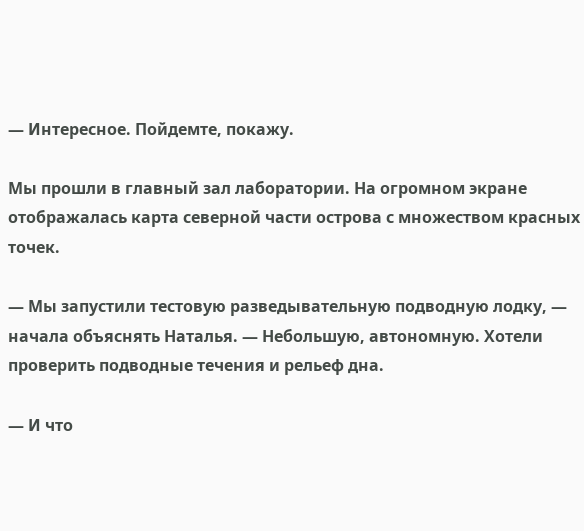— Интересное. Пойдемте, покажу.

Мы прошли в главный зал лаборатории. На огромном экране отображалась карта северной части острова с множеством красных точек.

— Мы запустили тестовую разведывательную подводную лодку, — начала объяснять Наталья. — Небольшую, автономную. Хотели проверить подводные течения и рельеф дна.

— И что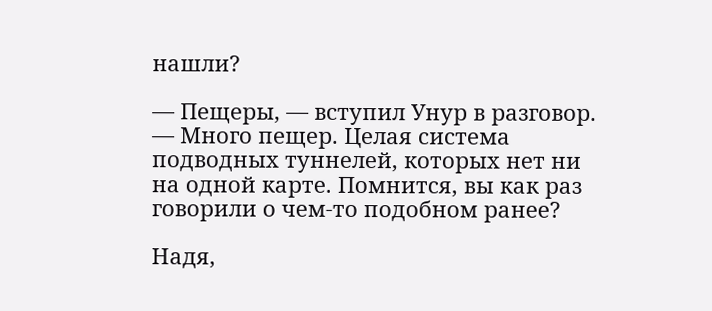нашли?

— Пещеры, — вступил Унур в разговор. — Много пещер. Целая система подводных туннелей, которых нет ни на одной карте. Помнится, вы как раз говорили о чем-то подобном ранее?

Надя,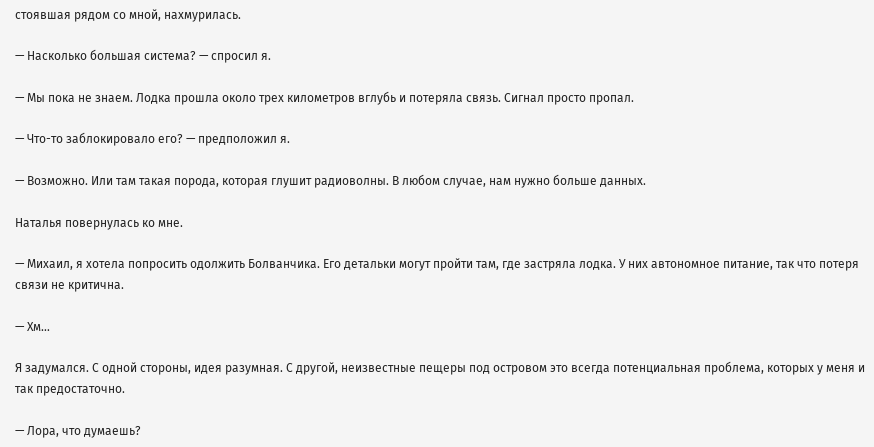стоявшая рядом со мной, нахмурилась.

— Насколько большая система? — спросил я.

— Мы пока не знаем. Лодка прошла около трех километров вглубь и потеряла связь. Сигнал просто пропал.

— Что-то заблокировало его? — предположил я.

— Возможно. Или там такая порода, которая глушит радиоволны. В любом случае, нам нужно больше данных.

Наталья повернулась ко мне.

— Михаил, я хотела попросить одолжить Болванчика. Его детальки могут пройти там, где застряла лодка. У них автономное питание, так что потеря связи не критична.

— Хм…

Я задумался. С одной стороны, идея разумная. С другой, неизвестные пещеры под островом это всегда потенциальная проблема, которых у меня и так предостаточно.

— Лора, что думаешь?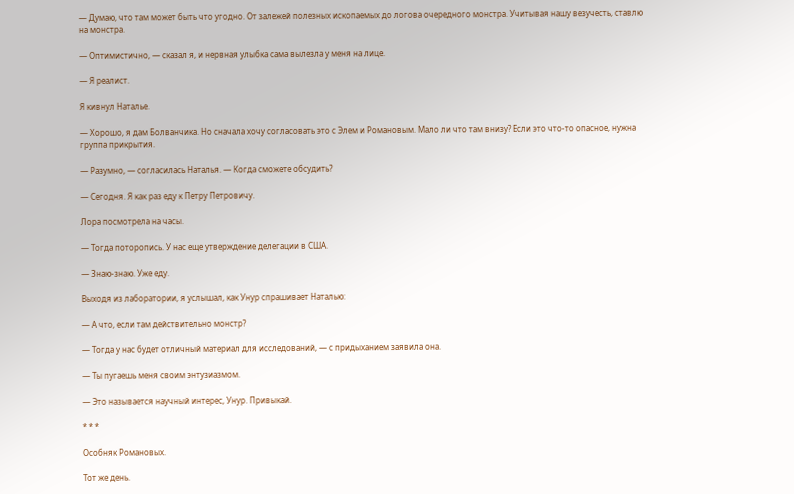— Думаю, что там может быть что угодно. От залежей полезных ископаемых до логова очередного монстра. Учитывая нашу везучесть, ставлю на монстра.

— Оптимистично, — сказал я, и нервная улыбка сама вылезла у меня на лице.

— Я реалист.

Я кивнул Наталье.

— Хорошо, я дам Болванчика. Но сначала хочу согласовать это с Элем и Романовым. Мало ли что там внизу? Если это что-то опасное, нужна группа прикрытия.

— Разумно, — согласилась Наталья. — Когда сможете обсудить?

— Сегодня. Я как раз еду к Петру Петровичу.

Лора посмотрела на часы.

— Тогда поторопись. У нас еще утверждение делегации в США.

— Знаю-знаю. Уже еду.

Выходя из лаборатории, я услышал, как Унур спрашивает Наталью:

— А что, если там действительно монстр?

— Тогда у нас будет отличный материал для исследований, — с придыханием заявила она.

— Ты пугаешь меня своим энтузиазмом.

— Это называется научный интерес, Унур. Привыкай.

* * *

Особняк Романовых.

Тот же день.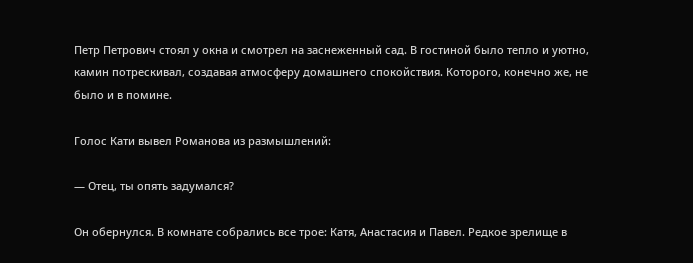Петр Петрович стоял у окна и смотрел на заснеженный сад. В гостиной было тепло и уютно, камин потрескивал, создавая атмосферу домашнего спокойствия. Которого, конечно же, не было и в помине.

Голос Кати вывел Романова из размышлений:

— Отец, ты опять задумался?

Он обернулся. В комнате собрались все трое: Катя, Анастасия и Павел. Редкое зрелище в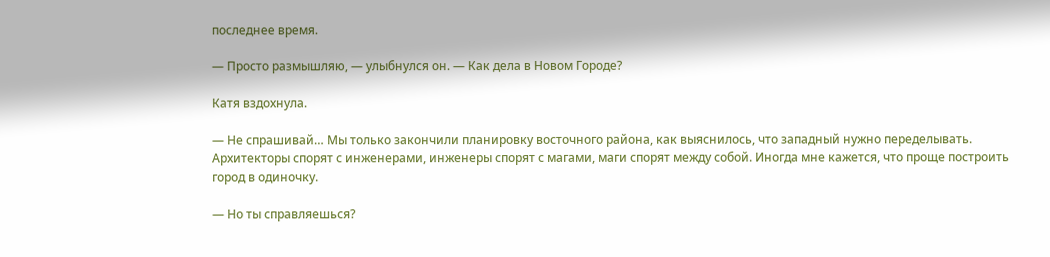последнее время.

— Просто размышляю, — улыбнулся он. — Как дела в Новом Городе?

Катя вздохнула.

— Не спрашивай… Мы только закончили планировку восточного района, как выяснилось, что западный нужно переделывать. Архитекторы спорят с инженерами, инженеры спорят с магами, маги спорят между собой. Иногда мне кажется, что проще построить город в одиночку.

— Но ты справляешься?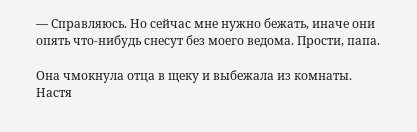— Справляюсь. Но сейчас мне нужно бежать, иначе они опять что-нибудь снесут без моего ведома. Прости, папа.

Она чмокнула отца в щеку и выбежала из комнаты. Настя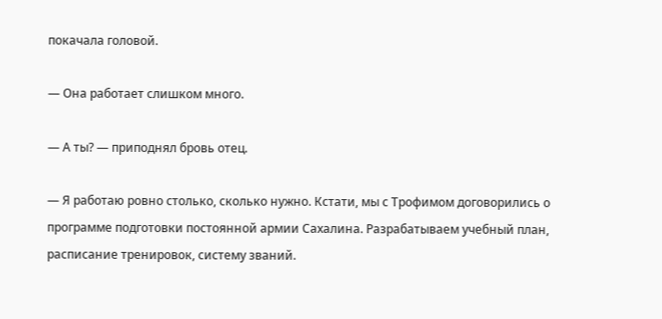покачала головой.

— Она работает слишком много.

— А ты? — приподнял бровь отец.

— Я работаю ровно столько, сколько нужно. Кстати, мы с Трофимом договорились о программе подготовки постоянной армии Сахалина. Разрабатываем учебный план, расписание тренировок, систему званий.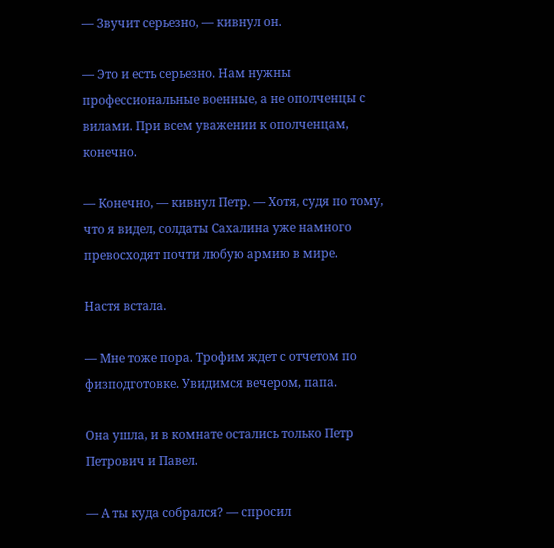— Звучит серьезно, — кивнул он.

— Это и есть серьезно. Нам нужны профессиональные военные, а не ополченцы с вилами. При всем уважении к ополченцам, конечно.

— Конечно, — кивнул Петр. — Хотя, судя по тому, что я видел, солдаты Сахалина уже намного превосходят почти любую армию в мире.

Настя встала.

— Мне тоже пора. Трофим ждет с отчетом по физподготовке. Увидимся вечером, папа.

Она ушла, и в комнате остались только Петр Петрович и Павел.

— А ты куда собрался? — спросил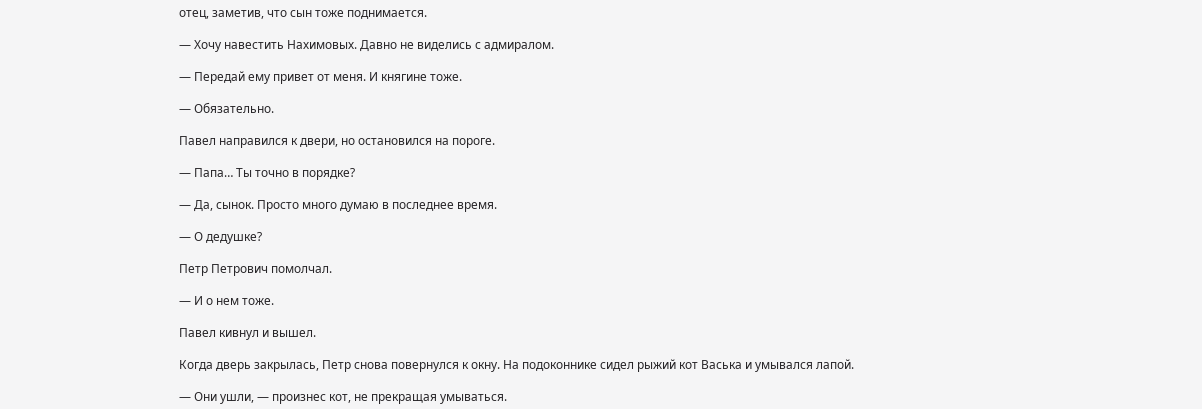отец, заметив, что сын тоже поднимается.

— Хочу навестить Нахимовых. Давно не виделись с адмиралом.

— Передай ему привет от меня. И княгине тоже.

— Обязательно.

Павел направился к двери, но остановился на пороге.

— Папа… Ты точно в порядке?

— Да, сынок. Просто много думаю в последнее время.

— О дедушке?

Петр Петрович помолчал.

— И о нем тоже.

Павел кивнул и вышел.

Когда дверь закрылась, Петр снова повернулся к окну. На подоконнике сидел рыжий кот Васька и умывался лапой.

— Они ушли, — произнес кот, не прекращая умываться.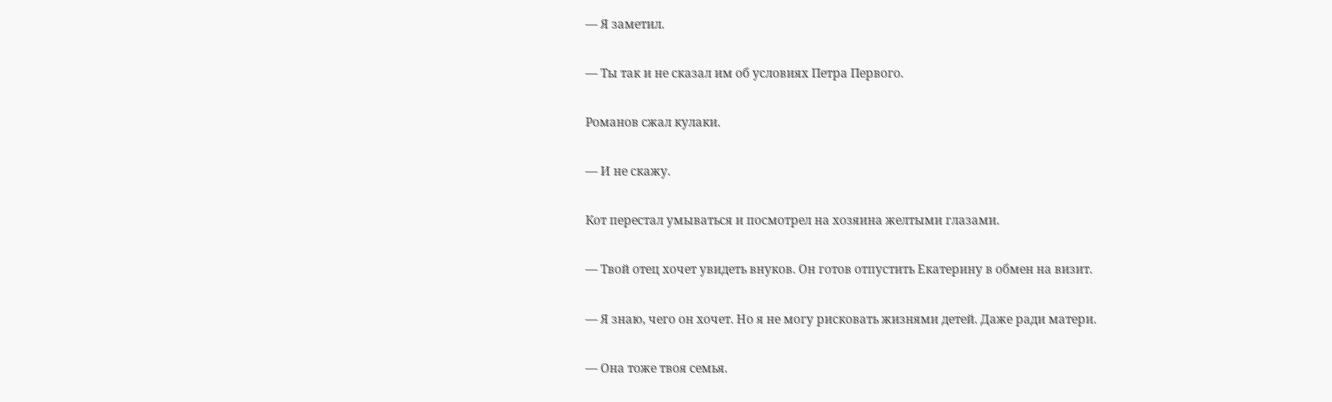— Я заметил.

— Ты так и не сказал им об условиях Петра Первого.

Романов сжал кулаки.

— И не скажу.

Кот перестал умываться и посмотрел на хозяина желтыми глазами.

— Твой отец хочет увидеть внуков. Он готов отпустить Екатерину в обмен на визит.

— Я знаю, чего он хочет. Но я не могу рисковать жизнями детей. Даже ради матери.

— Она тоже твоя семья.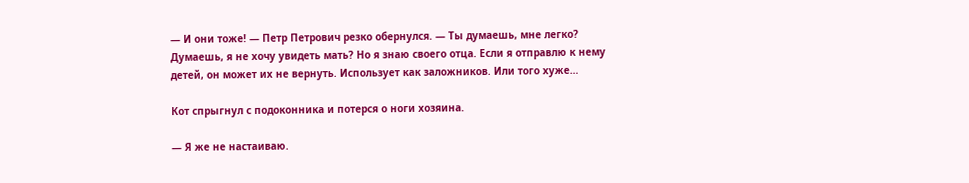— И они тоже! — Петр Петрович резко обернулся. — Ты думаешь, мне легко? Думаешь, я не хочу увидеть мать? Но я знаю своего отца. Если я отправлю к нему детей, он может их не вернуть. Использует как заложников. Или того хуже…

Кот спрыгнул с подоконника и потерся о ноги хозяина.

— Я же не настаиваю.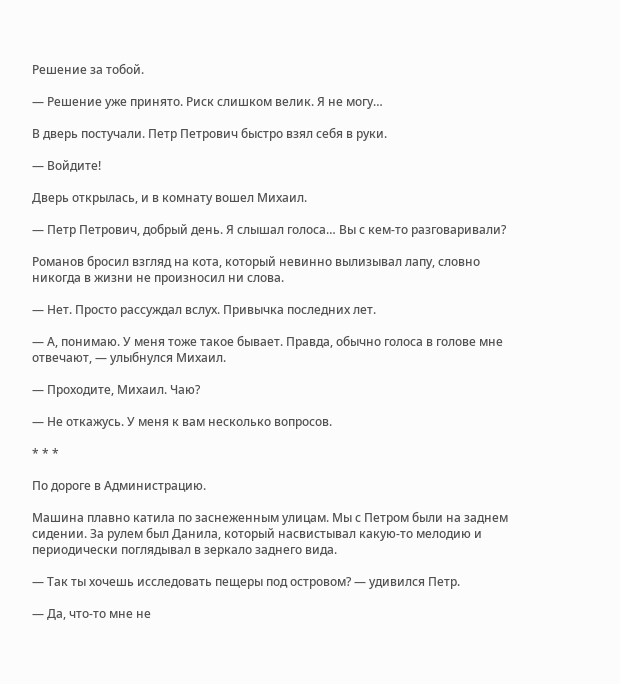Решение за тобой.

— Решение уже принято. Риск слишком велик. Я не могу…

В дверь постучали. Петр Петрович быстро взял себя в руки.

— Войдите!

Дверь открылась, и в комнату вошел Михаил.

— Петр Петрович, добрый день. Я слышал голоса… Вы с кем-то разговаривали?

Романов бросил взгляд на кота, который невинно вылизывал лапу, словно никогда в жизни не произносил ни слова.

— Нет. Просто рассуждал вслух. Привычка последних лет.

— А, понимаю. У меня тоже такое бывает. Правда, обычно голоса в голове мне отвечают, — улыбнулся Михаил.

— Проходите, Михаил. Чаю?

— Не откажусь. У меня к вам несколько вопросов.

* * *

По дороге в Администрацию.

Машина плавно катила по заснеженным улицам. Мы с Петром были на заднем сидении. За рулем был Данила, который насвистывал какую-то мелодию и периодически поглядывал в зеркало заднего вида.

— Так ты хочешь исследовать пещеры под островом? — удивился Петр.

— Да, что-то мне не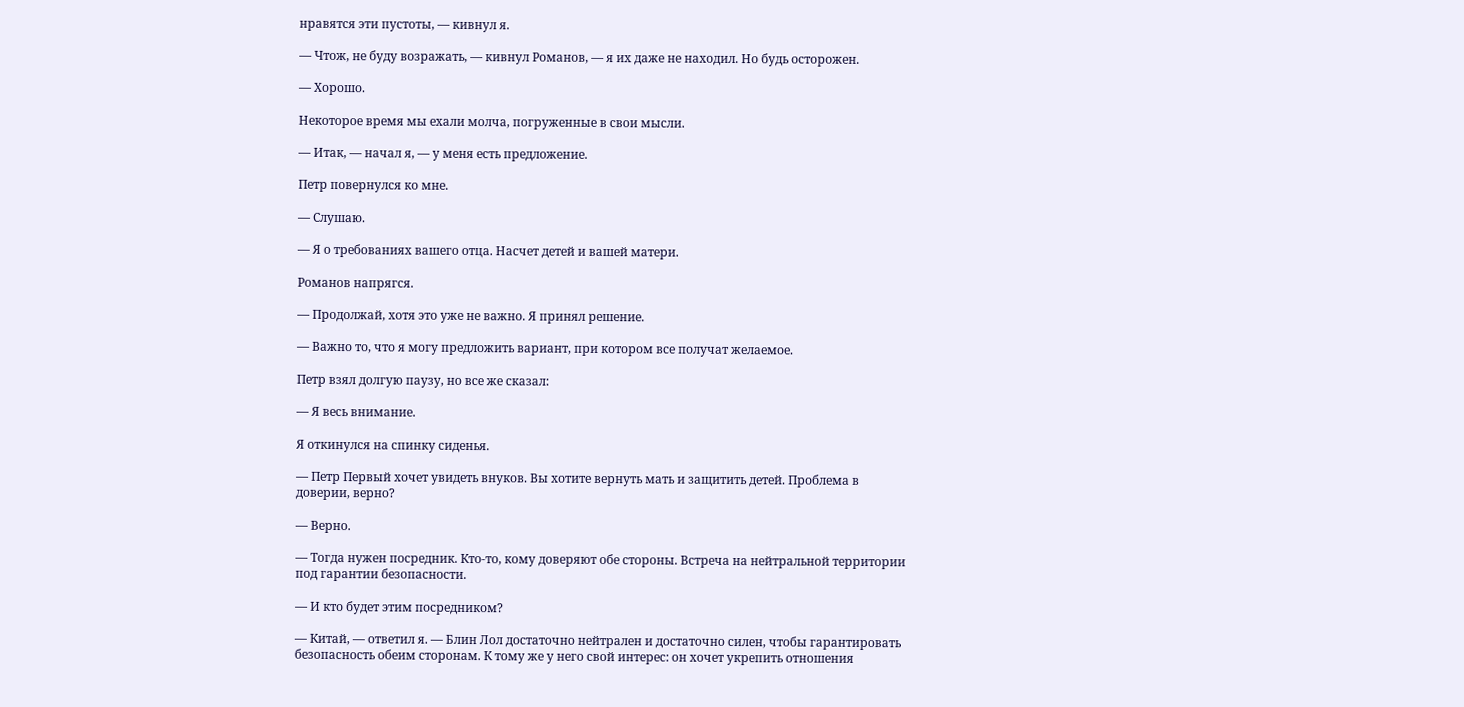нравятся эти пустоты, — кивнул я.

— Чтож, не буду возражать, — кивнул Романов, — я их даже не находил. Но будь осторожен.

— Хорошо.

Некоторое время мы ехали молча, погруженные в свои мысли.

— Итак, — начал я, — у меня есть предложение.

Петр повернулся ко мне.

— Слушаю.

— Я о требованиях вашего отца. Насчет детей и вашей матери.

Романов напрягся.

— Продолжай, хотя это уже не важно. Я принял решение.

— Важно то, что я могу предложить вариант, при котором все получат желаемое.

Петр взял долгую паузу, но все же сказал:

— Я весь внимание.

Я откинулся на спинку сиденья.

— Петр Первый хочет увидеть внуков. Вы хотите вернуть мать и защитить детей. Проблема в доверии, верно?

— Верно.

— Тогда нужен посредник. Кто-то, кому доверяют обе стороны. Встреча на нейтральной территории под гарантии безопасности.

— И кто будет этим посредником?

— Китай, — ответил я. — Блин Лол достаточно нейтрален и достаточно силен, чтобы гарантировать безопасность обеим сторонам. К тому же у него свой интерес: он хочет укрепить отношения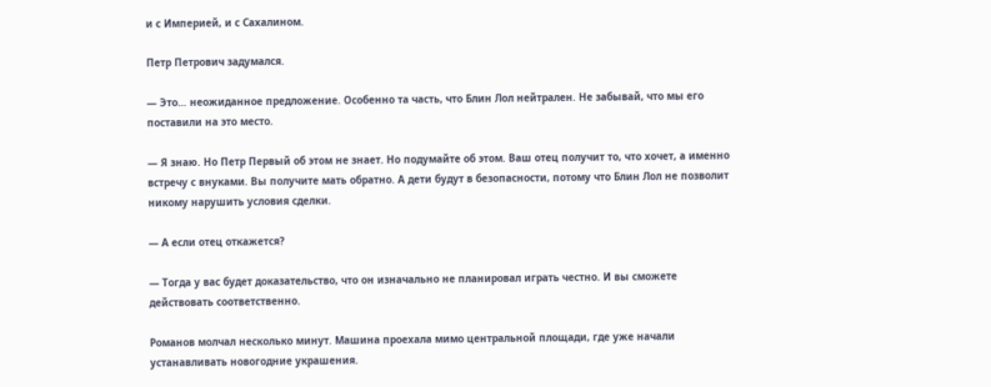и с Империей, и с Сахалином.

Петр Петрович задумался.

— Это… неожиданное предложение. Особенно та часть, что Блин Лол нейтрален. Не забывай, что мы его поставили на это место.

— Я знаю. Но Петр Первый об этом не знает. Но подумайте об этом. Ваш отец получит то, что хочет, а именно встречу с внуками. Вы получите мать обратно. А дети будут в безопасности, потому что Блин Лол не позволит никому нарушить условия сделки.

— А если отец откажется?

— Тогда у вас будет доказательство, что он изначально не планировал играть честно. И вы сможете действовать соответственно.

Романов молчал несколько минут. Машина проехала мимо центральной площади, где уже начали устанавливать новогодние украшения.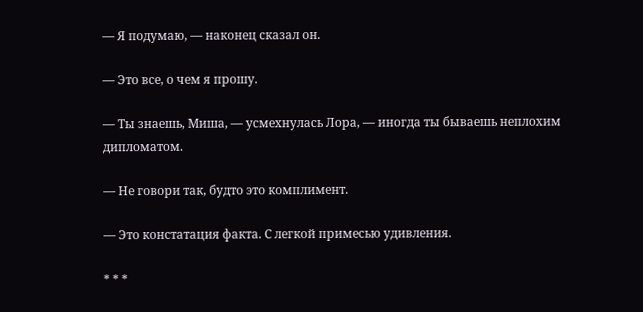— Я подумаю, — наконец сказал он.

— Это все, о чем я прошу.

— Ты знаешь, Миша, — усмехнулась Лора, — иногда ты бываешь неплохим дипломатом.

— Не говори так, будто это комплимент.

— Это констатация факта. С легкой примесью удивления.

* * *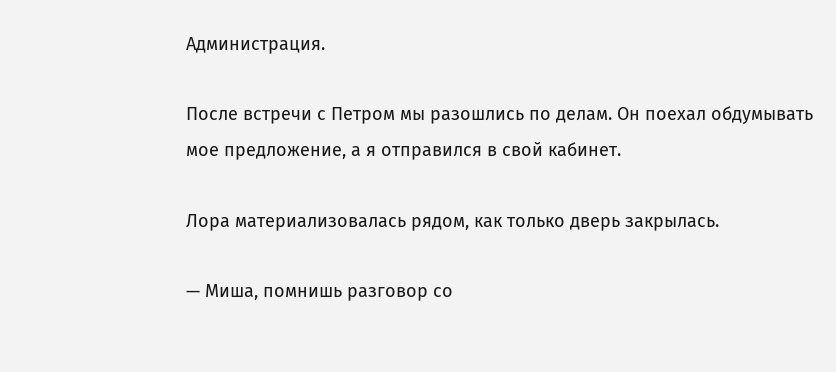Администрация.

После встречи с Петром мы разошлись по делам. Он поехал обдумывать мое предложение, а я отправился в свой кабинет.

Лора материализовалась рядом, как только дверь закрылась.

— Миша, помнишь разговор со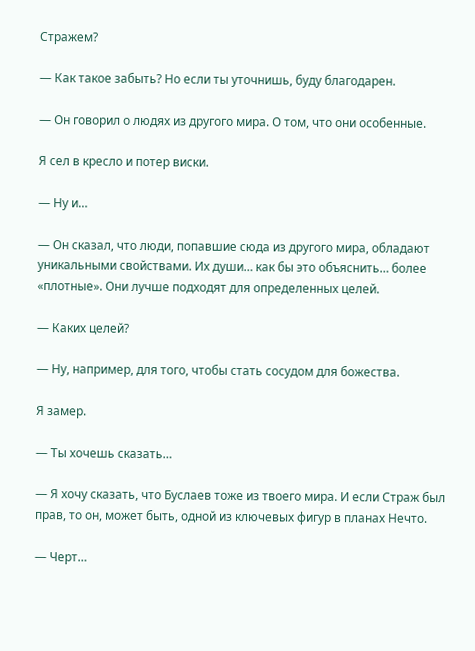Стражем?

— Как такое забыть? Но если ты уточнишь, буду благодарен.

— Он говорил о людях из другого мира. О том, что они особенные.

Я сел в кресло и потер виски.

— Ну и…

— Он сказал, что люди, попавшие сюда из другого мира, обладают уникальными свойствами. Их души… как бы это объяснить… более «плотные». Они лучше подходят для определенных целей.

— Каких целей?

— Ну, например, для того, чтобы стать сосудом для божества.

Я замер.

— Ты хочешь сказать…

— Я хочу сказать, что Буслаев тоже из твоего мира. И если Страж был прав, то он, может быть, одной из ключевых фигур в планах Нечто.

— Черт…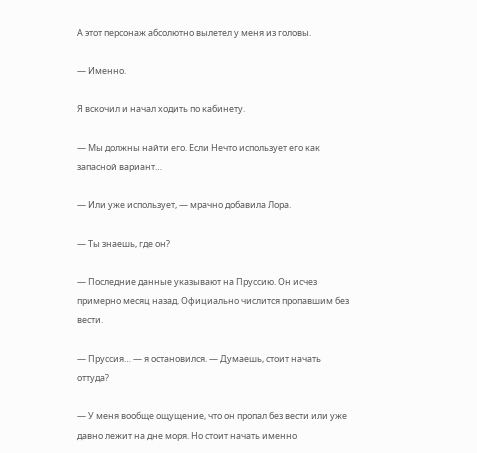А этот персонаж абсолютно вылетел у меня из головы.

— Именно.

Я вскочил и начал ходить по кабинету.

— Мы должны найти его. Если Нечто использует его как запасной вариант…

— Или уже использует, — мрачно добавила Лора.

— Ты знаешь, где он?

— Последние данные указывают на Пруссию. Он исчез примерно месяц назад. Официально числится пропавшим без вести.

— Пруссия… — я остановился. — Думаешь, стоит начать оттуда?

— У меня вообще ощущение, что он пропал без вести или уже давно лежит на дне моря. Но стоит начать именно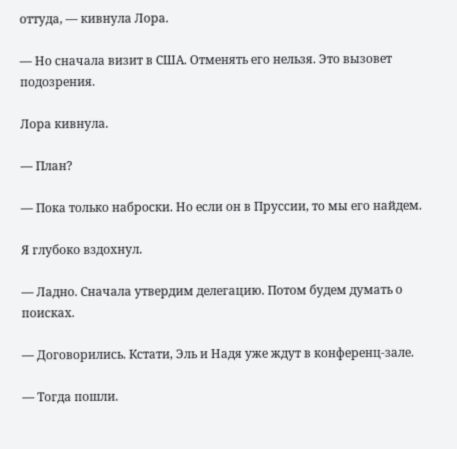оттуда, — кивнула Лора.

— Но сначала визит в США. Отменять его нельзя. Это вызовет подозрения.

Лора кивнула.

— План?

— Пока только наброски. Но если он в Пруссии, то мы его найдем.

Я глубоко вздохнул.

— Ладно. Сначала утвердим делегацию. Потом будем думать о поисках.

— Договорились. Кстати, Эль и Надя уже ждут в конференц-зале.

— Тогда пошли.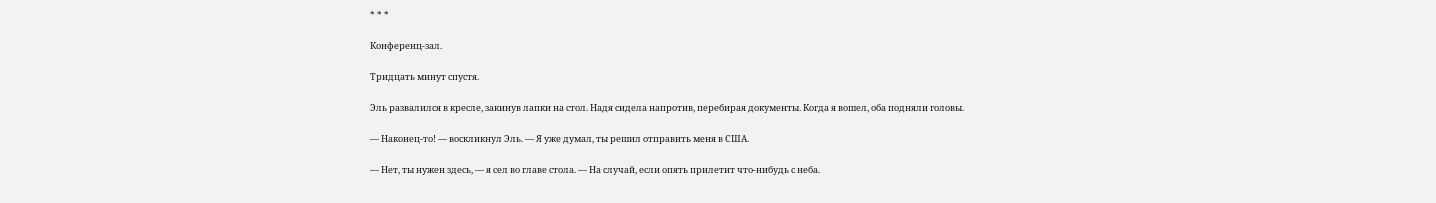* * *

Конференц-зал.

Тридцать минут спустя.

Эль развалился в кресле, закинув лапки на стол. Надя сидела напротив, перебирая документы. Когда я вошел, оба подняли головы.

— Наконец-то! — воскликнул Эль. — Я уже думал, ты решил отправить меня в США.

— Нет, ты нужен здесь, — я сел во главе стола. — На случай, если опять прилетит что-нибудь с неба.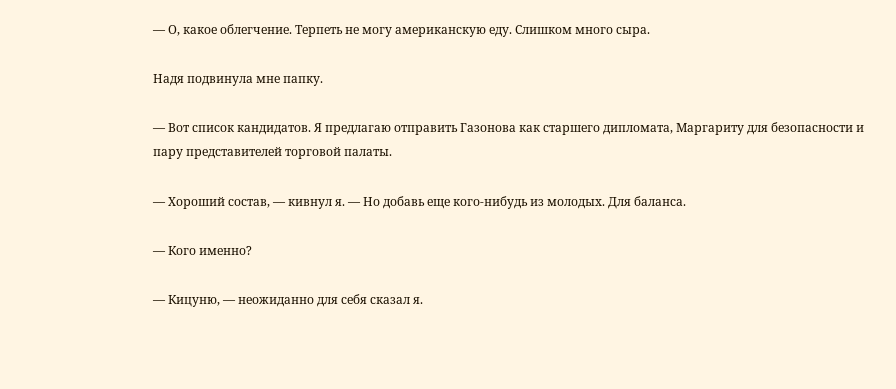— О, какое облегчение. Терпеть не могу американскую еду. Слишком много сыра.

Надя подвинула мне папку.

— Вот список кандидатов. Я предлагаю отправить Газонова как старшего дипломата, Маргариту для безопасности и пару представителей торговой палаты.

— Хороший состав, — кивнул я. — Но добавь еще кого-нибудь из молодых. Для баланса.

— Кого именно?

— Кицуню, — неожиданно для себя сказал я.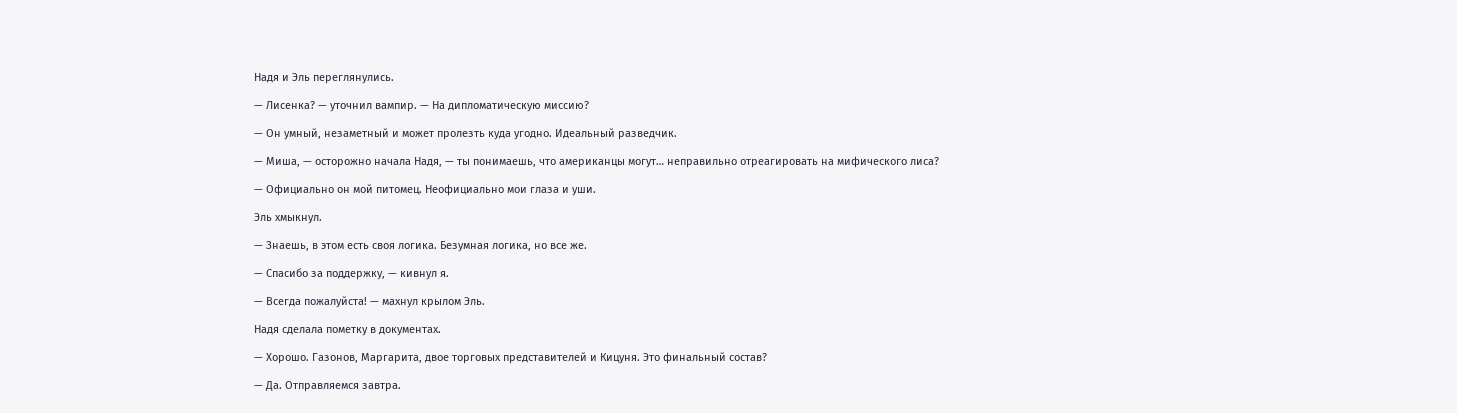Надя и Эль переглянулись.

— Лисенка? — уточнил вампир. — На дипломатическую миссию?

— Он умный, незаметный и может пролезть куда угодно. Идеальный разведчик.

— Миша, — осторожно начала Надя, — ты понимаешь, что американцы могут… неправильно отреагировать на мифического лиса?

— Официально он мой питомец. Неофициально мои глаза и уши.

Эль хмыкнул.

— Знаешь, в этом есть своя логика. Безумная логика, но все же.

— Спасибо за поддержку, — кивнул я.

— Всегда пожалуйста! — махнул крылом Эль.

Надя сделала пометку в документах.

— Хорошо. Газонов, Маргарита, двое торговых представителей и Кицуня. Это финальный состав?

— Да. Отправляемся завтра.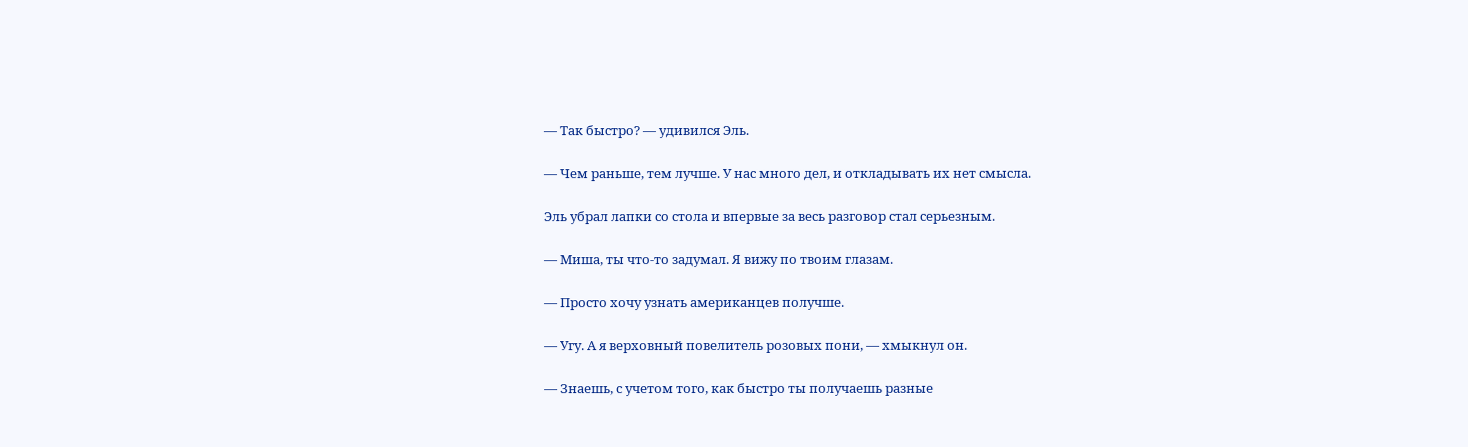— Так быстро? — удивился Эль.

— Чем раньше, тем лучше. У нас много дел, и откладывать их нет смысла.

Эль убрал лапки со стола и впервые за весь разговор стал серьезным.

— Миша, ты что-то задумал. Я вижу по твоим глазам.

— Просто хочу узнать американцев получше.

— Угу. А я верховный повелитель розовых пони, — хмыкнул он.

— Знаешь, с учетом того, как быстро ты получаешь разные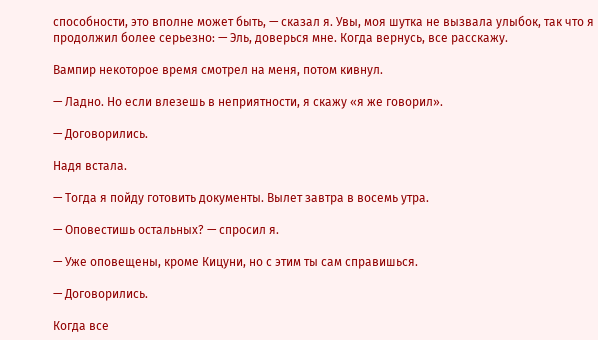способности, это вполне может быть, — сказал я. Увы, моя шутка не вызвала улыбок, так что я продолжил более серьезно: — Эль, доверься мне. Когда вернусь, все расскажу.

Вампир некоторое время смотрел на меня, потом кивнул.

— Ладно. Но если влезешь в неприятности, я скажу «я же говорил».

— Договорились.

Надя встала.

— Тогда я пойду готовить документы. Вылет завтра в восемь утра.

— Оповестишь остальных? — спросил я.

— Уже оповещены, кроме Кицуни, но с этим ты сам справишься.

— Договорились.

Когда все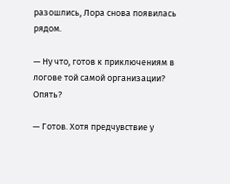разошлись, Лора снова появилась рядом.

— Ну что, готов к приключениям в логове той самой организации? Опять?

— Готов. Хотя предчувствие у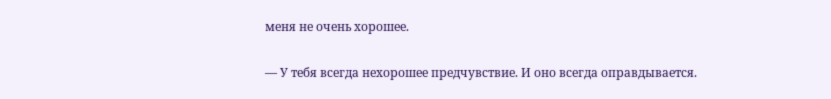меня не очень хорошее.

— У тебя всегда нехорошее предчувствие. И оно всегда оправдывается.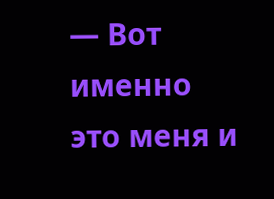— Вот именно это меня и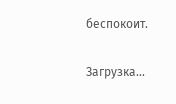беспокоит.

Загрузка...